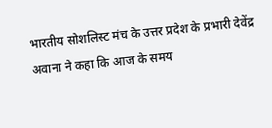भारतीय सोशलिस्ट मंच के उत्तर प्रदेश के प्रभारी देवेंद्र अवाना ने कहा कि आज के समय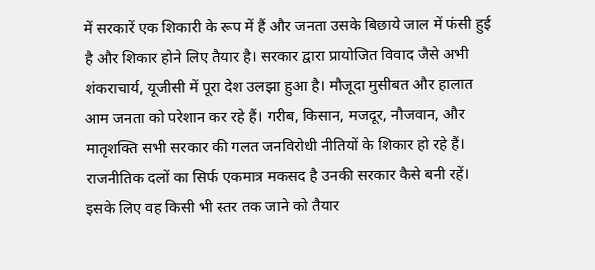में सरकारें एक शिकारी के रूप में हैं और जनता उसके बिछाये जाल में फंसी हुई है और शिकार होने लिए तैयार है। सरकार द्वारा प्रायोजित विवाद जैसे अभी शंकराचार्य, यूजीसी में पूरा देश उलझा हुआ है। मौजूदा मुसीबत और हालात आम जनता को परेशान कर रहे हैं। गरीब, किसान, मजदूर, नौजवान, और मातृशक्ति सभी सरकार की गलत जनविरोधी नीतियों के शिकार हो रहे हैं।
राजनीतिक दलों का सिर्फ एकमात्र मकसद है उनकी सरकार कैसे बनी रहें। इसके लिए वह किसी भी स्तर तक जाने को तैयार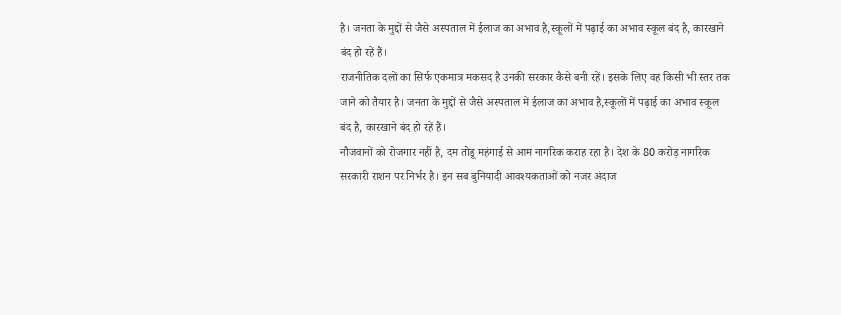है। जनता के मुद्दों से जैसे अस्पताल में ईलाज का अभाव है,स्कूलों में पढ़ाई का अभाव स्कूल बंद है, कारखाने बंद हो रहें हैं।
राजनीतिक दलों का सिर्फ एकमात्र मकसद है उनकी सरकार कैसे बनी रहें। इसके लिए वह किसी भी स्तर तक जाने को तैयार है। जनता के मुद्दों से जैसे अस्पताल में ईलाज का अभाव है,स्कूलों में पढ़ाई का अभाव स्कूल बंद है, कारखाने बंद हो रहें हैं।
नौजवानों को रोजगार नहीं है, दम तोडू महंगाई से आम नागरिक कराह रहा है। देश के 80 करोड़ नागरिक सरकारी राशन पर निर्भर है। इन सब बुनियादी आवश्यकताओं को नजर अंदाज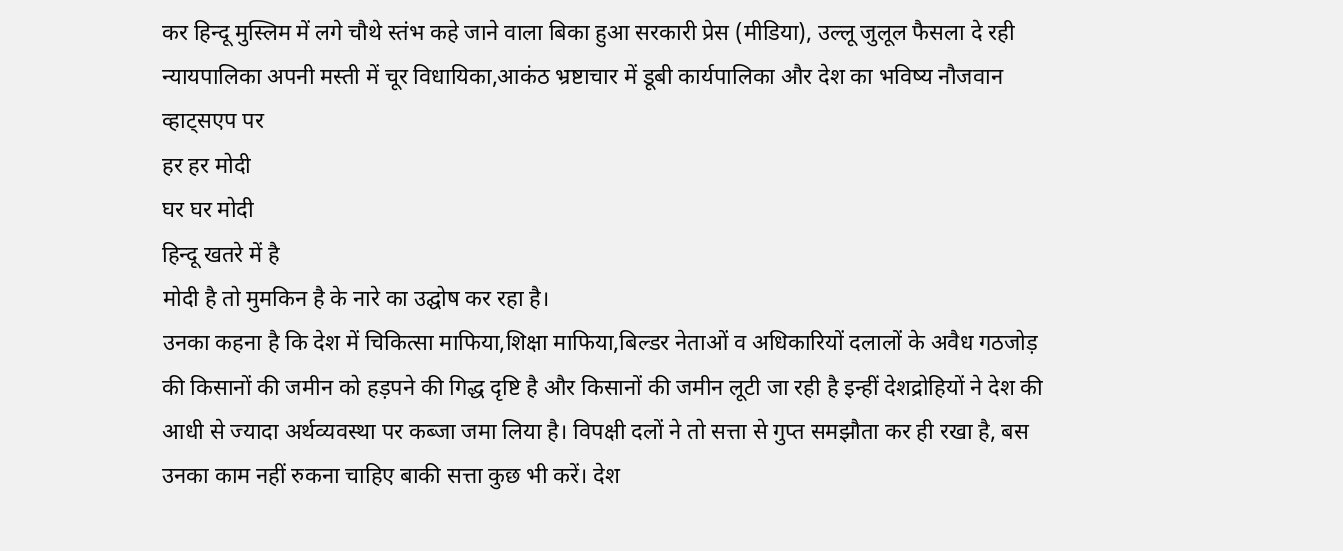कर हिन्दू मुस्लिम में लगे चौथे स्तंभ कहे जाने वाला बिका हुआ सरकारी प्रेस (मीडिया), उल्लू जुलूल फैसला दे रही न्यायपालिका अपनी मस्ती में चूर विधायिका,आकंठ भ्रष्टाचार में डूबी कार्यपालिका और देश का भविष्य नौजवान व्हाट्सएप पर
हर हर मोदी
घर घर मोदी
हिन्दू खतरे में है
मोदी है तो मुमकिन है के नारे का उद्घोष कर रहा है।
उनका कहना है कि देश में चिकित्सा माफिया,शिक्षा माफिया,बिल्डर नेताओं व अधिकारियों दलालों के अवैध गठजोड़ की किसानों की जमीन को हड़पने की गिद्ध दृष्टि है और किसानों की जमीन लूटी जा रही है इन्हीं देशद्रोहियों ने देश की आधी से ज्यादा अर्थव्यवस्था पर कब्जा जमा लिया है। विपक्षी दलों ने तो सत्ता से गुप्त समझौता कर ही रखा है, बस उनका काम नहीं रुकना चाहिए बाकी सत्ता कुछ भी करें। देश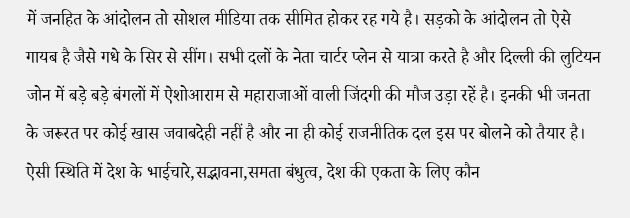में जनहित के आंदोलन तो सोशल मीडिया तक सीमित होकर रह गये है। सड़को के आंदोलन तो ऐसे गायब है जैसे गधे के सिर से सींग। सभी दलों के नेता चार्टर प्लेन से यात्रा करते है और दिल्ली की लुटियन जोन में बड़े बड़े बंगलों में ऐशोआराम से महाराजाओं वाली जिंदगी की मौज उड़ा रहें है। इनकी भी जनता के जरूरत पर कोई खास जवाबदेही नहीं है और ना ही कोई राजनीतिक दल इस पर बोलने को तैयार है।
ऐसी स्थिति में देश के भाईचारे,सद्भावना,समता बंधुत्व, देश की एकता के लिए कौन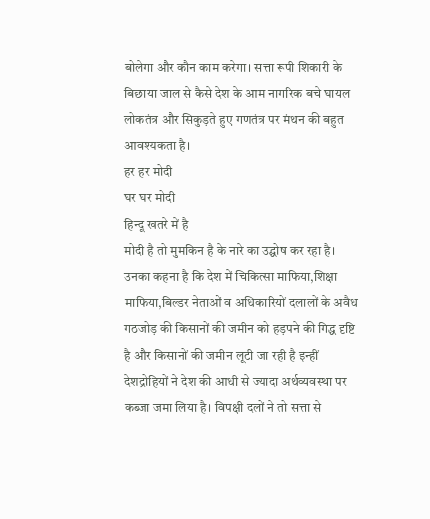बोलेगा और कौन काम करेगा। सत्ता रूपी शिकारी के बिछाया जाल से कैसे देश के आम नागरिक बचे घायल लोकतंत्र और सिकुड़ते हुए गणतंत्र पर मंथन की बहुत आवश्यकता है।
हर हर मोदी
घर घर मोदी
हिन्दू खतरे में है
मोदी है तो मुमकिन है के नारे का उद्घोष कर रहा है।
उनका कहना है कि देश में चिकित्सा माफिया,शिक्षा माफिया,बिल्डर नेताओं व अधिकारियों दलालों के अवैध गठजोड़ की किसानों की जमीन को हड़पने की गिद्ध दृष्टि है और किसानों की जमीन लूटी जा रही है इन्हीं देशद्रोहियों ने देश की आधी से ज्यादा अर्थव्यवस्था पर कब्जा जमा लिया है। विपक्षी दलों ने तो सत्ता से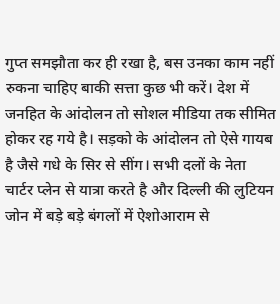गुप्त समझौता कर ही रखा है, बस उनका काम नहीं रुकना चाहिए बाकी सत्ता कुछ भी करें। देश में जनहित के आंदोलन तो सोशल मीडिया तक सीमित होकर रह गये है। सड़को के आंदोलन तो ऐसे गायब है जैसे गधे के सिर से सींग। सभी दलों के नेता चार्टर प्लेन से यात्रा करते है और दिल्ली की लुटियन जोन में बड़े बड़े बंगलों में ऐशोआराम से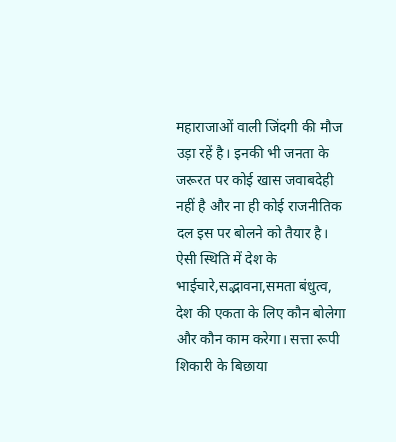महाराजाओं वाली जिंदगी की मौज उड़ा रहें है। इनकी भी जनता के जरूरत पर कोई खास जवाबदेही नहीं है और ना ही कोई राजनीतिक दल इस पर बोलने को तैयार है।
ऐसी स्थिति में देश के भाईचारे,सद्भावना,समता बंधुत्व, देश की एकता के लिए कौन बोलेगा और कौन काम करेगा। सत्ता रूपी शिकारी के बिछाया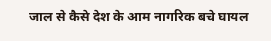जाल से कैसे देश के आम नागरिक बचे घायल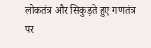लोकतंत्र और सिकुड़ते हुए गणतंत्र पर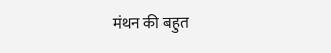मंथन की बहुत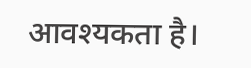आवश्यकता है।